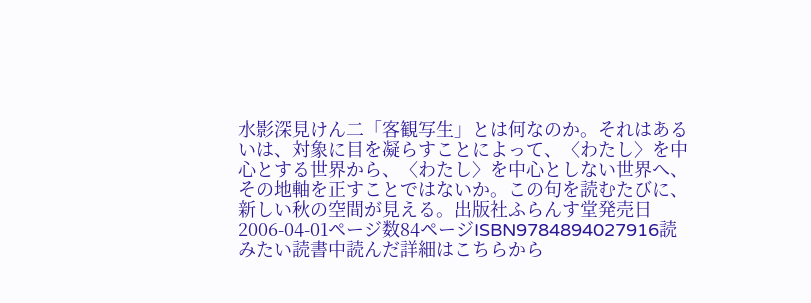水影深見けん二「客観写生」とは何なのか。それはあるいは、対象に目を凝らすことによって、〈わたし〉を中心とする世界から、〈わたし〉を中心としない世界へ、その地軸を正すことではないか。この句を読むたびに、新しい秋の空間が見える。出版社ふらんす堂発売日2006-04-01ページ数84ページISBN9784894027916読みたい読書中読んだ詳細はこちらから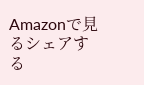Amazonで見るシェアする